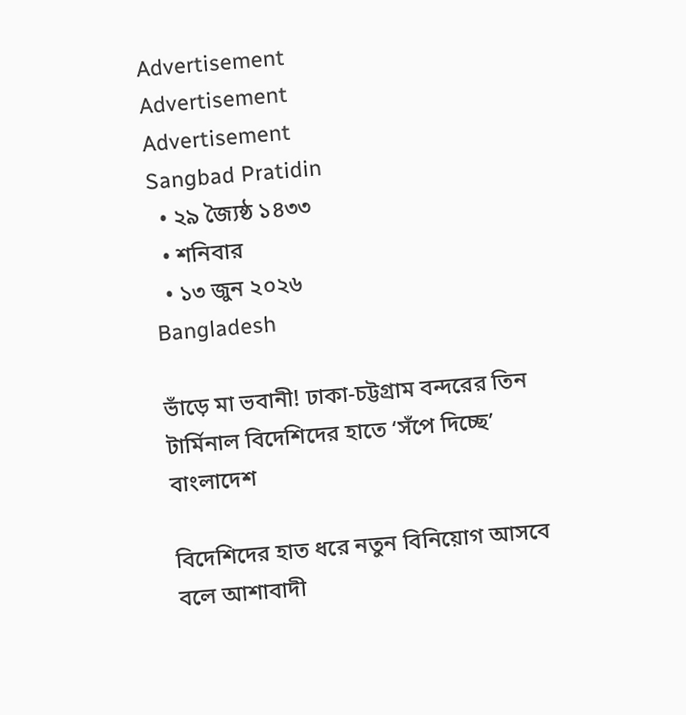Advertisement
Advertisement
Advertisement
Sangbad Pratidin
  • ২৯ জ্যৈষ্ঠ ১৪৩৩
  • শনিবার
  • ১৩ জুন ২০২৬
Bangladesh

ভাঁড়ে মা ভবানী! ঢাকা-চট্টগ্রাম বন্দরের তিন টার্মিনাল বিদেশিদের হাতে ‘সঁপে দিচ্ছে’ বাংলাদেশ

বিদেশিদের হাত ধরে নতুন বিনিয়োগ আসবে বলে আশাবাদী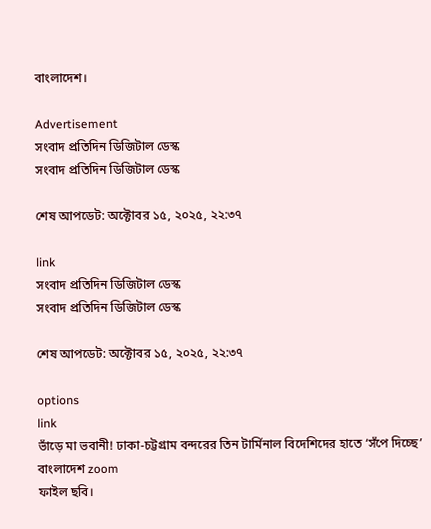বাংলাদেশ।

Advertisement
সংবাদ প্রতিদিন ডিজিটাল ডেস্ক
সংবাদ প্রতিদিন ডিজিটাল ডেস্ক

শেষ আপডেট: অক্টোবর ১৫, ২০২৫, ২২:৩৭

link
সংবাদ প্রতিদিন ডিজিটাল ডেস্ক
সংবাদ প্রতিদিন ডিজিটাল ডেস্ক

শেষ আপডেট: অক্টোবর ১৫, ২০২৫, ২২:৩৭

options
link
ভাঁড়ে মা ভবানী! ঢাকা-চট্টগ্রাম বন্দরের তিন টার্মিনাল বিদেশিদের হাতে ‘সঁপে দিচ্ছে’ বাংলাদেশ zoom
ফাইল ছবি।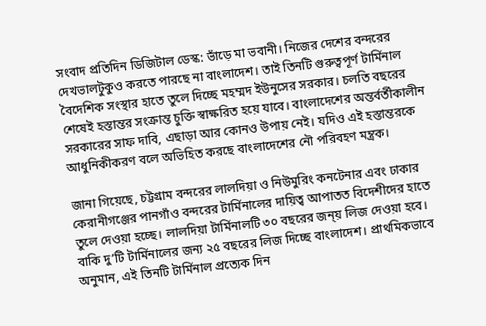সংবাদ প্রতিদিন ডিজিটাল ডেস্ক: ভাঁড়ে মা ভবানী। নিজের দেশের বন্দরের দেখভালটুকুও করতে পারছে না বাংলাদেশ। তাই তিনটি গুরুত্বপূর্ণ টার্মিনাল বৈদেশিক সংস্থার হাতে তুলে দিচ্ছে মহম্মদ ইউনুসের সরকার। চলতি বছরের শেষেই হস্তান্তর সংক্রান্ত চুক্তি স্বাক্ষরিত হয়ে যাবে। বাংলাদেশের অন্তর্বর্তীকালীন সরকারের সাফ দাবি, এছাড়া আর কোনও উপায় নেই। যদিও এই হস্তান্তরকে আধুনিকীকরণ বলে অভিহিত করছে বাংলাদেশের নৌ পরিবহণ মন্ত্রক।

জানা গিয়েছে, চট্টগ্রাম বন্দরের লালদিয়া ও নিউমুরিং কনটেনার এবং ঢাকার কেরানীগঞ্জের পানগাঁও বন্দরের টার্মিনালের দায়িত্ব আপাতত বিদেশীদের হাতে তুলে দেওয়া হচ্ছে। লালদিয়া টার্মিনালটি ৩০ বছরের জন্য় লিজ দেওয়া হবে। বাকি দু’টি টার্মিনালের জন্য ২৫ বছরের লিজ দিচ্ছে বাংলাদেশ। প্রাথমিকভাবে অনুমান, এই তিনটি টার্মিনাল প্রত্যেক দিন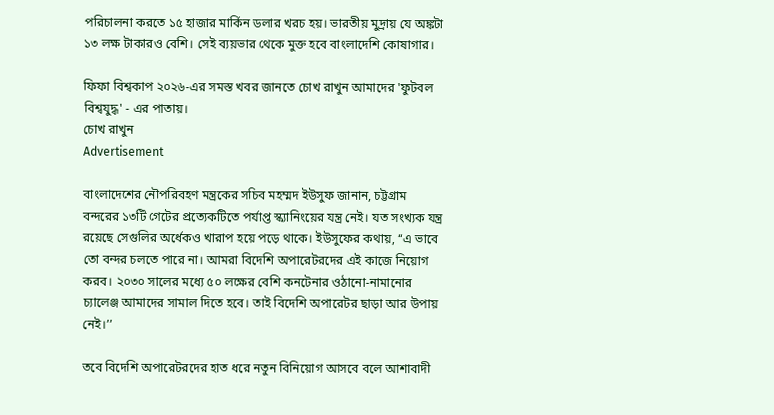পরিচালনা করতে ১৫ হাজার মার্কিন ডলার খরচ হয়। ভারতীয় মুদ্রায় যে অঙ্কটা ১৩ লক্ষ টাকারও বেশি। সেই ব্যয়ভার থেকে মুক্ত হবে বাংলাদেশি কোষাগার।

ফিফা বিশ্বকাপ ২০২৬-এর সমস্ত খবর জানতে চোখ রাখুন আমাদের 'ফুটবল বিশ্বযুদ্ধ' - এর পাতায়।
চোখ রাখুন
Advertisement

বাংলাদেশের নৌপরিবহণ মন্ত্রকের সচিব মহম্মদ ইউসুফ জানান, চট্টগ্রাম বন্দরের ১৩টি গেটের প্রত্যেকটিতে পর্যাপ্ত স্ক্যানিংয়ের যন্ত্র নেই। যত সংখ্যক যন্ত্র রয়েছে সেগুলির অর্ধেকও খারাপ হয়ে পড়ে থাকে। ইউসুফের কথায়, ‘‘এ ভাবে তো বন্দর চলতে পারে না। আমরা বিদেশি অপারেটরদের এই কাজে নিয়োগ করব। ২০৩০ সালের মধ্যে ৫০ লক্ষের বেশি কনটেনার ওঠানো-নামানোর চ্যালেঞ্জ আমাদের সামাল দিতে হবে। তাই বিদেশি অপারেটর ছাড়া আর উপায় নেই।’’

তবে বিদেশি অপারেটরদের হাত ধরে নতুন বিনিয়োগ আসবে বলে আশাবাদী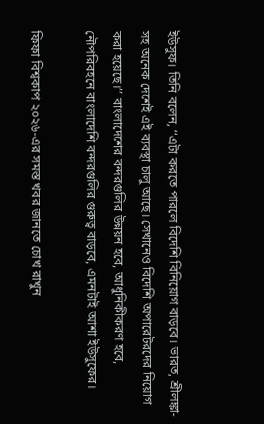ইউসুফ। তিনি বলেন, ‘‘এটা করতে পারলে বিদেশি বিনিয়োগ বাড়বে। ভারত, শ্রীলঙ্কা-সহ অনেক দেশেই এই ব্যবস্থা চালু আছে। সেখানেও বিদেশি অপারেটরদের নিয়োগ করা হয়েছে।’’ বাংলাদেশের বন্দরগুলির উন্নয়ন হবে, আধুনিকীকরণ হবে, নৌপরিবহনে বাংলাদেশি বন্দরগুলির গুরুত্ব বাড়বে, এমনটাই আশা ইউসুফের।

ফিফা বিশ্বকাপ ২০২৬-এর সমস্ত খবর জানতে চোখ রাখুন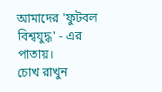আমাদের 'ফুটবল বিশ্বযুদ্ধ' - এর পাতায়।
চোখ রাখুন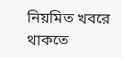নিয়মিত খবরে থাকতে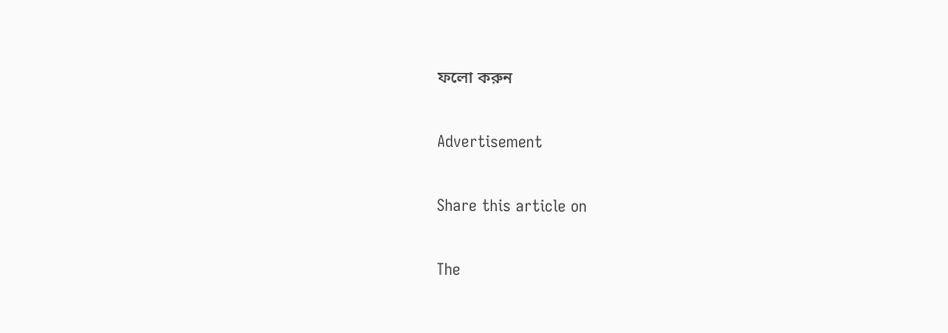ফলো করুন

Advertisement

Share this article on

The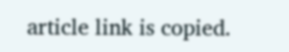article link is copied.